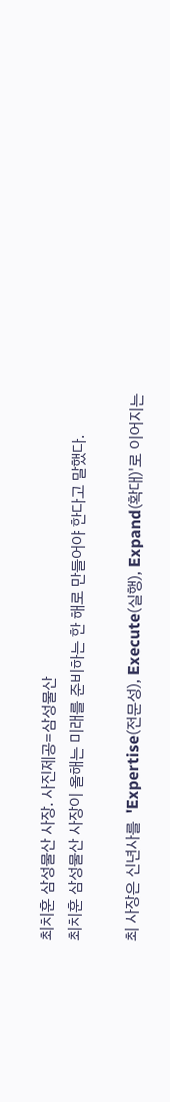최치훈 삼성물산 사장. 사진제공=삼성물산
최치훈 삼성물산 사장이 올해는 미래를 준비하는 한 해로 만들어야 한다고 말했다.

최 사장은 신년사를  'Expertise(전문성), Execute(실행), Expand(확대)'로 이어지는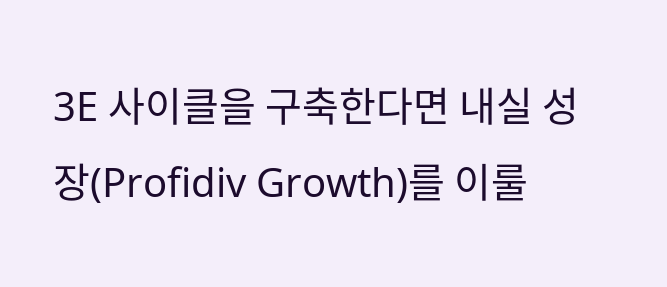3E 사이클을 구축한다면 내실 성장(Profidiv Growth)를 이룰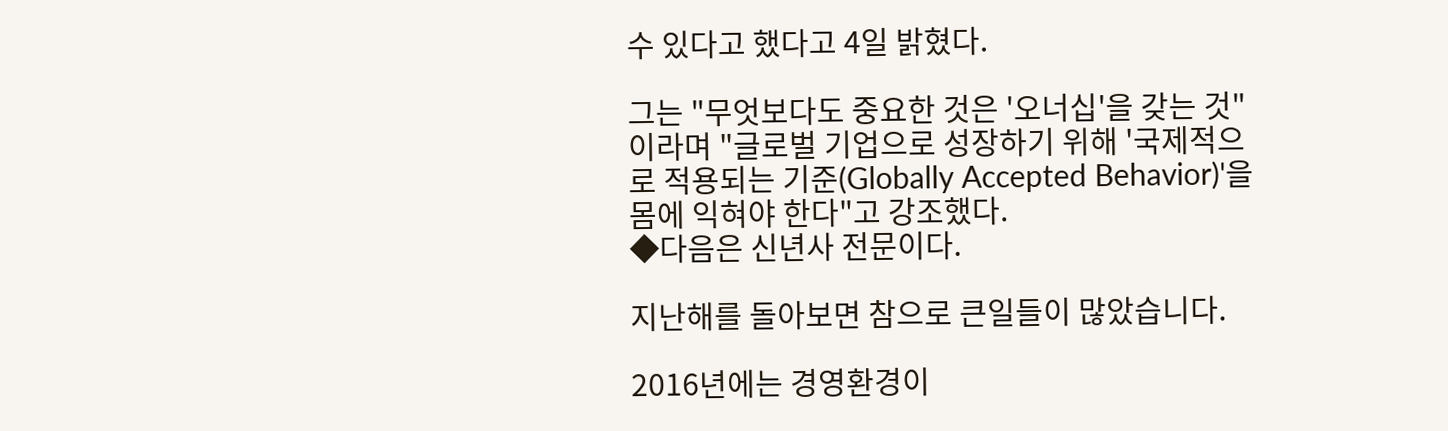수 있다고 했다고 4일 밝혔다.

그는 "무엇보다도 중요한 것은 '오너십'을 갖는 것"이라며 "글로벌 기업으로 성장하기 위해 '국제적으로 적용되는 기준(Globally Accepted Behavior)'을 몸에 익혀야 한다"고 강조했다.
◆다음은 신년사 전문이다.

지난해를 돌아보면 참으로 큰일들이 많았습니다.

2016년에는 경영환경이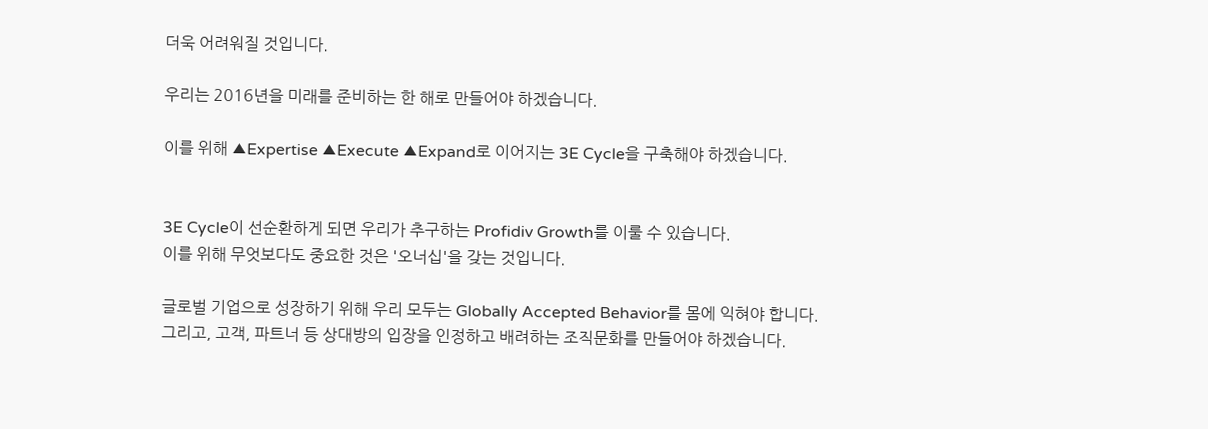더욱 어려워질 것입니다.

우리는 2016년을 미래를 준비하는 한 해로 만들어야 하겠습니다.

이를 위해 ▲Expertise ▲Execute ▲Expand로 이어지는 3E Cycle을 구축해야 하겠습니다.


3E Cycle이 선순환하게 되면 우리가 추구하는 Profidiv Growth를 이룰 수 있습니다.
이를 위해 무엇보다도 중요한 것은 '오너십'을 갖는 것입니다.

글로벌 기업으로 성장하기 위해 우리 모두는 Globally Accepted Behavior를 몸에 익혀야 합니다. 그리고, 고객, 파트너 등 상대방의 입장을 인정하고 배려하는 조직문화를 만들어야 하겠습니다.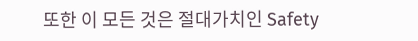또한 이 모든 것은 절대가치인 Safety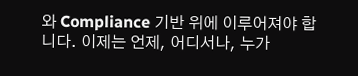와 Compliance 기반 위에 이루어져야 합니다. 이제는 언제, 어디서나, 누가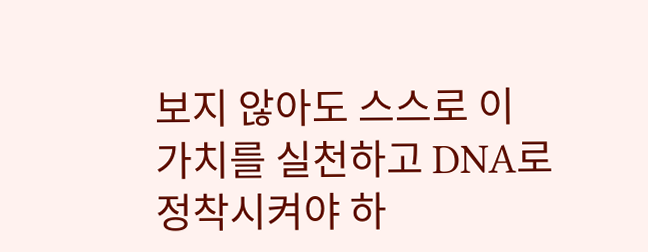보지 않아도 스스로 이 가치를 실천하고 DNA로 정착시켜야 하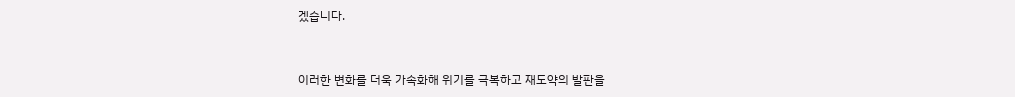겠습니다.


이러한 변화를 더욱 가속화해 위기를 극복하고 재도약의 발판을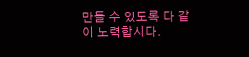만들 수 있도록 다 같이 노력합시다.